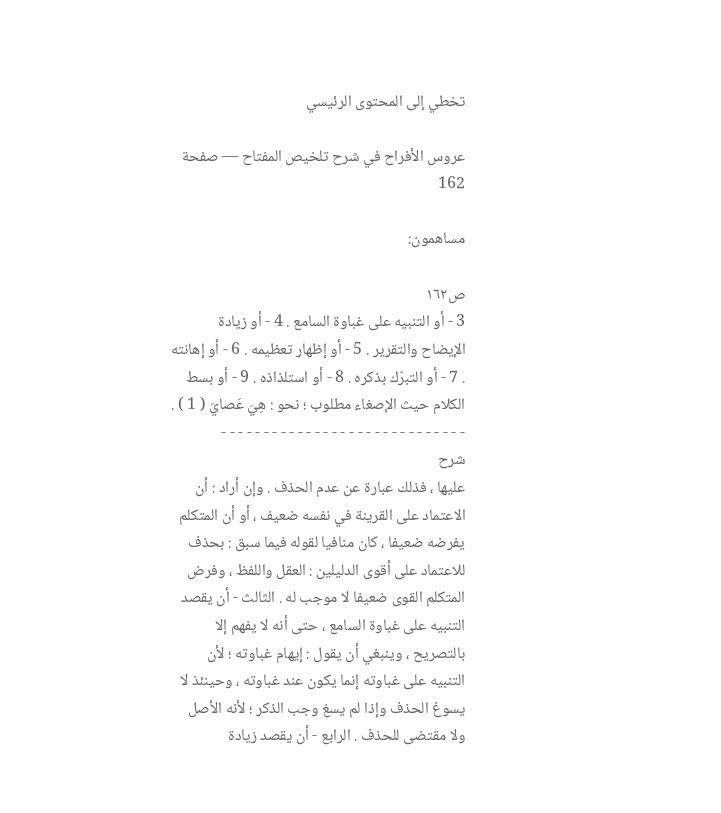تخطي إلى المحتوى الرئيسي

عروس الأفراح في شرح تلخيص المفتاح — صفحة 162

مساهمون:

ص١٦٢
3 - أو التنبيه على غباوة السامع . 4 - أو زيادة الإيضاح والتقرير . 5 - أو إظهار تعظيمه . 6 - أو إهانته . 7 - أو التبرّك بذكره . 8 - أو استلذاذه . 9 - أو بسط الكلام حيث الإصغاء مطلوب ؛ نحو : هِيَ عَصايَ ( 1 ) . - - - - - - - - - - - - - - - - - - - - - - - - - - - - -
شرح
عليها ، فذلك عبارة عن عدم الحذف . وإن أراد : أن الاعتماد على القرينة في نفسه ضعيف ، أو أن المتكلم يفرضه ضعيفا ، كان منافيا لقوله فيما سبق : بحذف للاعتماد على أقوى الدليلين : العقل واللفظ ، وفرض المتكلم القوى ضعيفا لا موجب له . الثالث - أن يقصد التنبيه على غباوة السامع ، حتى أنه لا يفهم إلا بالتصريح ، وينبغي أن يقول : إيهام غباوته ؛ لأن التنبيه على غباوته إنما يكون عند غباوته ، وحينئذ لا يسوغ الحذف وإذا لم يسغ وجب الذكر ؛ لأنه الأصل ولا مقتضى للحذف . الرابع - أن يقصد زيادة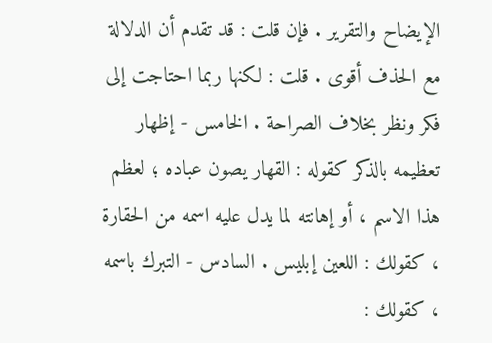الإيضاح والتقرير . فإن قلت : قد تقدم أن الدلالة مع الحذف أقوى . قلت : لكنها ربما احتاجت إلى فكر ونظر بخلاف الصراحة . الخامس - إظهار تعظيمه بالذكر كقوله : القهار يصون عباده ؛ لعظم هذا الاسم ، أو إهانته لما يدل عليه اسمه من الحقارة ، كقولك : اللعين إبليس . السادس - التبرك باسمه ، كقولك :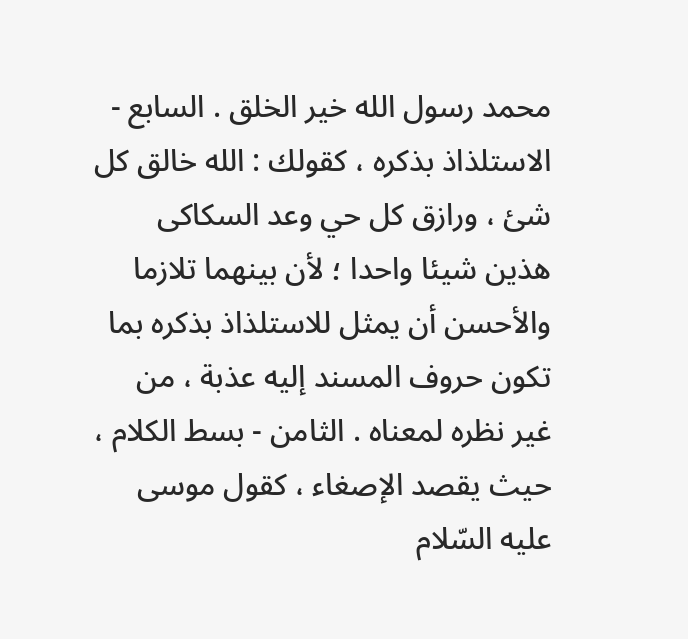محمد رسول الله خير الخلق . السابع - الاستلذاذ بذكره ، كقولك : الله خالق كل شئ ، ورازق كل حي وعد السكاكى هذين شيئا واحدا ؛ لأن بينهما تلازما والأحسن أن يمثل للاستلذاذ بذكره بما تكون حروف المسند إليه عذبة ، من غير نظره لمعناه . الثامن - بسط الكلام ، حيث يقصد الإصغاء ، كقول موسى عليه السّلام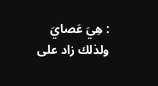: هِيَ عَصايَ ولذلك زاد على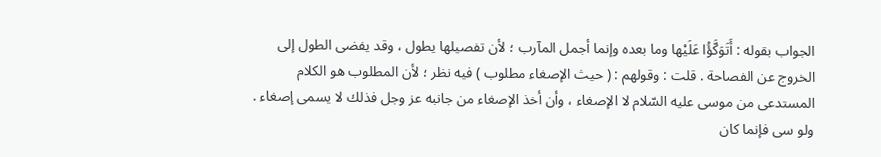الجواب بقوله : أَتَوَكَّؤُا عَلَيْها وما بعده وإنما أجمل المآرب ؛ لأن تفصيلها يطول ، وقد يفضى الطول إلى الخروج عن الفصاحة . قلت : وقولهم : ( حيث الإصغاء مطلوب ) فيه نظر ؛ لأن المطلوب هو الكلام المستدعى من موسى عليه السّلام لا الإصغاء ، وأن أخذ الإصغاء من جانبه عز وجل فذلك لا يسمى إصغاء . ولو سى فإنما كان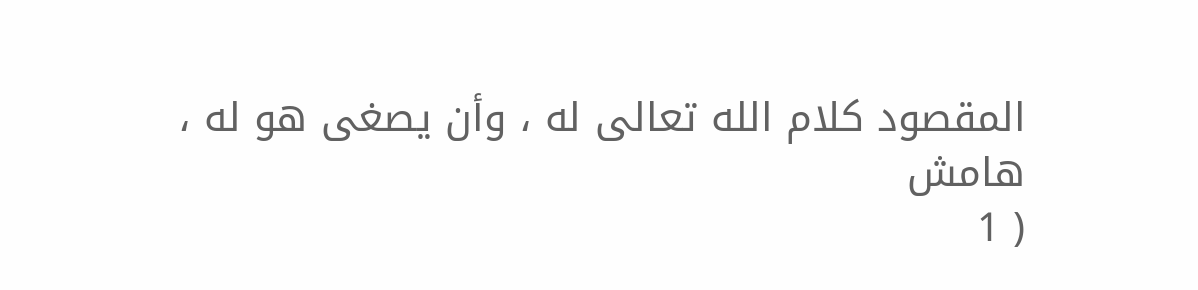المقصود كلام الله تعالى له ، وأن يصغى هو له ،
هامش
( 1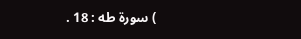) سورة طه : 18 .